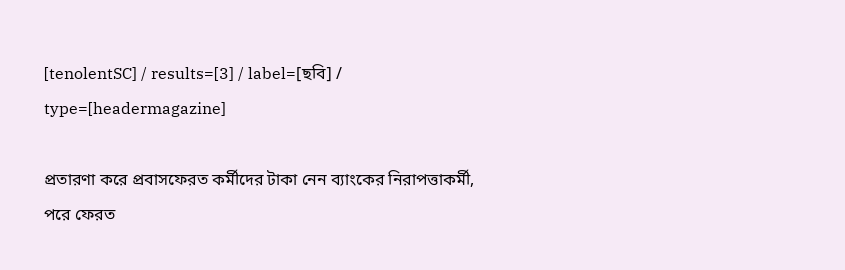[tenolentSC] / results=[3] / label=[ছবি] / type=[headermagazine]

প্রতারণা করে প্রবাসফেরত কর্মীদের টাকা নেন ব্যাংকের নিরাপত্তাকর্মী, পরে ফেরত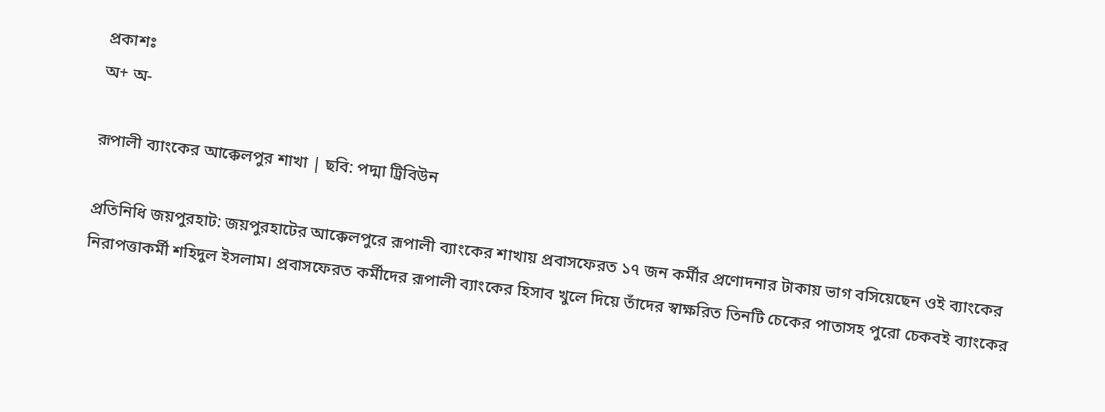প্রকাশঃ
অ+ অ-

রূপালী ব্যাংকের আক্কেলপুর শাখা | ছবি: পদ্মা ট্রিবিউন

প্রতিনিধি জয়পুরহাট: জয়পুরহাটের আক্কেলপুরে রূপালী ব্যাংকের শাখায় প্রবাসফেরত ১৭ জন কর্মীর প্রণোদনার টাকায় ভাগ বসিয়েছেন ওই ব্যাংকের নিরাপত্তাকর্মী শহিদুল ইসলাম। প্রবাসফেরত কর্মীদের রূপালী ব্যাংকের হিসাব খুলে দিয়ে তাঁদের স্বাক্ষরিত তিনটি চেকের পাতাসহ পুরো চেকবই ব্যাংকের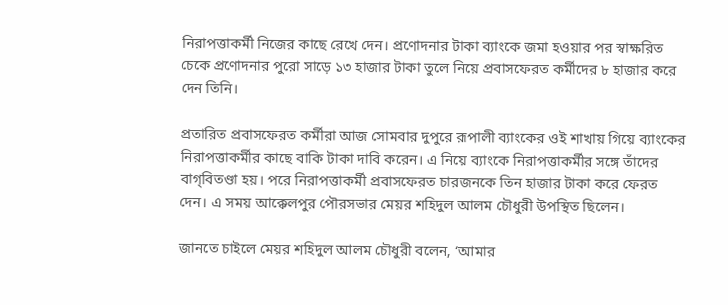নিরাপত্তাকর্মী নিজের কাছে রেখে দেন। প্রণোদনার টাকা ব্যাংকে জমা হওয়ার পর স্বাক্ষরিত চেকে প্রণোদনার পুরো সাড়ে ১৩ হাজার টাকা তুলে নিয়ে প্রবাসফেরত কর্মীদের ৮ হাজার করে দেন তিনি।

প্রতারিত প্রবাসফেরত কর্মীরা আজ সোমবার দুপুরে রূপালী ব্যাংকের ওই শাখায় গিয়ে ব্যাংকের নিরাপত্তাকর্মীর কাছে বাকি টাকা দাবি করেন। এ নিয়ে ব্যাংকে নিরাপত্তাকর্মীর সঙ্গে তাঁদের বাগ্‌বিতণ্ডা হয়। পরে নিরাপত্তাকর্মী প্রবাসফেরত চারজনকে তিন হাজার টাকা করে ফেরত দেন। এ সময় আক্কেলপুর পৌরসভার মেয়র শহিদুল আলম চৌধুরী উপস্থিত ছিলেন।

জানতে চাইলে মেয়র শহিদুল আলম চৌধুরী বলেন, ‘আমার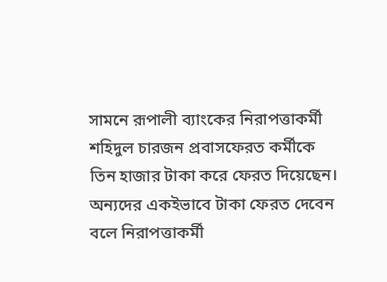সামনে রূপালী ব্যাংকের নিরাপত্তাকর্মী শহিদুল চারজন প্রবাসফেরত কর্মীকে তিন হাজার টাকা করে ফেরত দিয়েছেন। অন্যদের একইভাবে টাকা ফেরত দেবেন বলে নিরাপত্তাকর্মী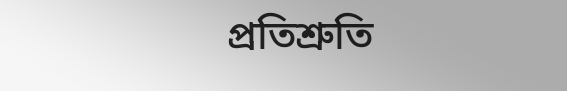প্রতিশ্রুতি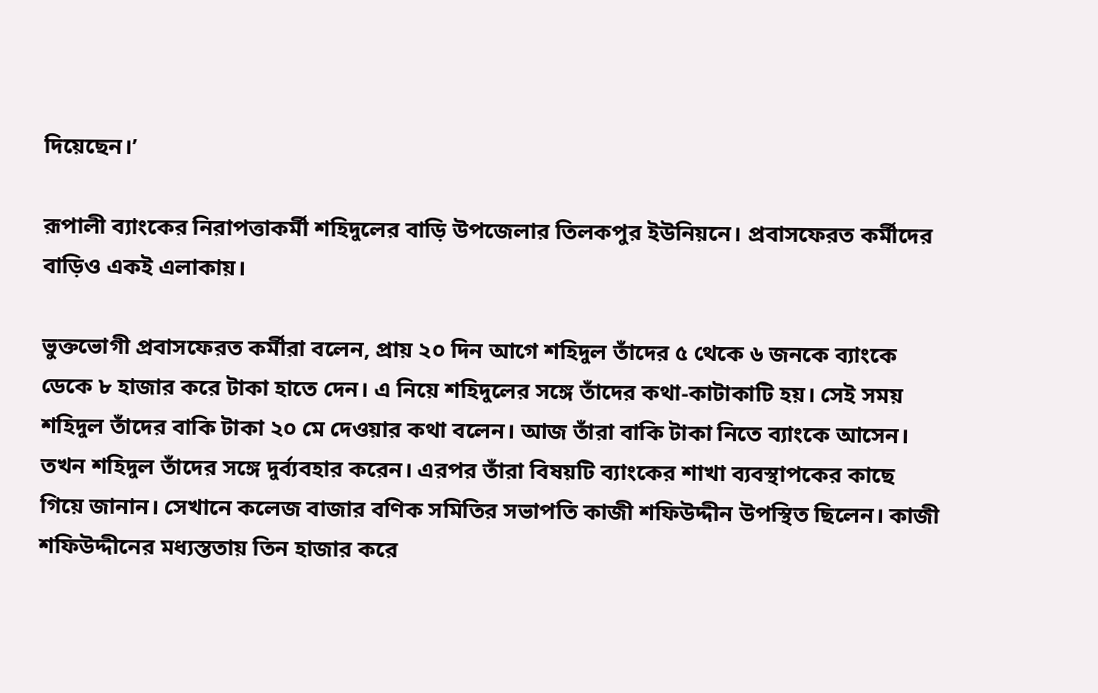দিয়েছেন।’

রূপালী ব্যাংকের নিরাপত্তাকর্মী শহিদুলের বাড়ি উপজেলার তিলকপুর ইউনিয়নে। প্রবাসফেরত কর্মীদের বাড়িও একই এলাকায়।

ভুক্তভোগী প্রবাসফেরত কর্মীরা বলেন, প্রায় ২০ দিন আগে শহিদুল তাঁদের ৫ থেকে ৬ জনকে ব্যাংকে ডেকে ৮ হাজার করে টাকা হাতে দেন। এ নিয়ে শহিদুলের সঙ্গে তাঁদের কথা-কাটাকাটি হয়। সেই সময় শহিদুল তাঁদের বাকি টাকা ২০ মে দেওয়ার কথা বলেন। আজ তাঁরা বাকি টাকা নিতে ব্যাংকে আসেন। তখন শহিদুল তাঁদের সঙ্গে দুর্ব্যবহার করেন। এরপর তাঁরা বিষয়টি ব্যাংকের শাখা ব্যবস্থাপকের কাছে গিয়ে জানান। সেখানে কলেজ বাজার বণিক সমিতির সভাপতি কাজী শফিউদ্দীন উপস্থিত ছিলেন। কাজী শফিউদ্দীনের মধ্যস্ততায় তিন হাজার করে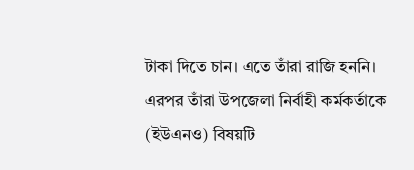টাকা দিতে চান। এতে তাঁরা রাজি হননি। এরপর তাঁরা উপজেলা নির্বাহী কর্মকর্তাকে (ইউএনও) বিষয়টি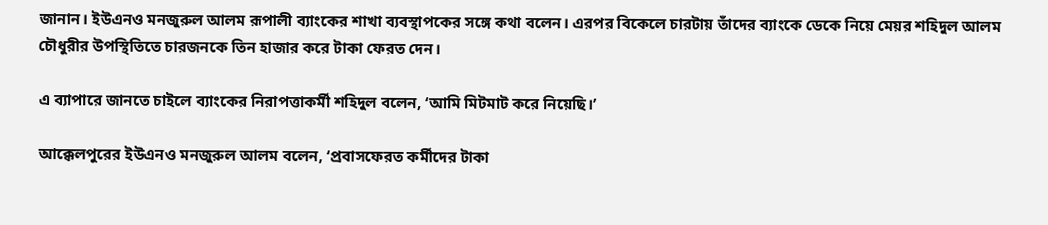জানান। ইউএনও মনজুরুল আলম রূপালী ব্যাংকের শাখা ব্যবস্থাপকের সঙ্গে কথা বলেন। এরপর বিকেলে চারটায় তাঁদের ব্যাংকে ডেকে নিয়ে মেয়র শহিদুল আলম চৌধুরীর উপস্থিতিতে চারজনকে তিন হাজার করে টাকা ফেরত দেন।

এ ব্যাপারে জানতে চাইলে ব্যাংকের নিরাপত্তাকর্মী শহিদুল বলেন, ‘আমি মিটমাট করে নিয়েছি।’

আক্কেলপুরের ইউএনও মনজুরুল আলম বলেন, ‘প্রবাসফেরত কর্মীদের টাকা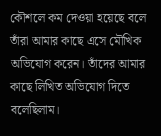কৌশলে কম দেওয়া হয়েছে বলে তাঁরা আমার কাছে এসে মৌখিক অভিযোগ করেন। তাঁদের আমার কাছে লিখিত অভিযোগ দিতে বলেছিলাম।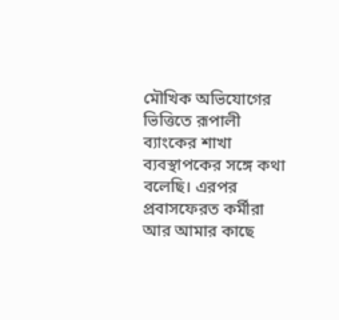মৌখিক অভিযোগের ভিত্তিতে রূপালী ব্যাংকের শাখা ব্যবস্থাপকের সঙ্গে কথা বলেছি। এরপর প্রবাসফেরত কর্মীরা আর আমার কাছে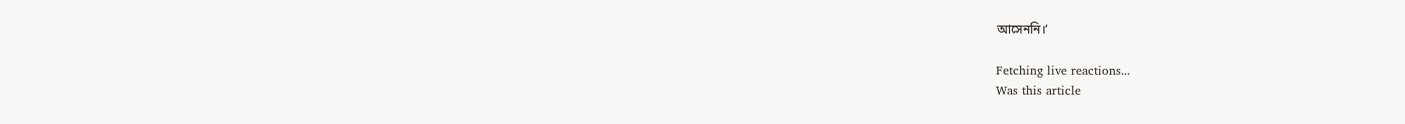আসেননি।’

Fetching live reactions...
Was this article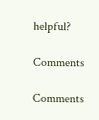helpful?

Comments

Comments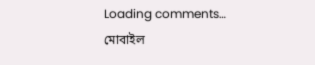Loading comments…
মোবাইল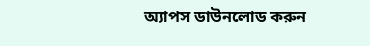অ্যাপস ডাউনলোড করুন